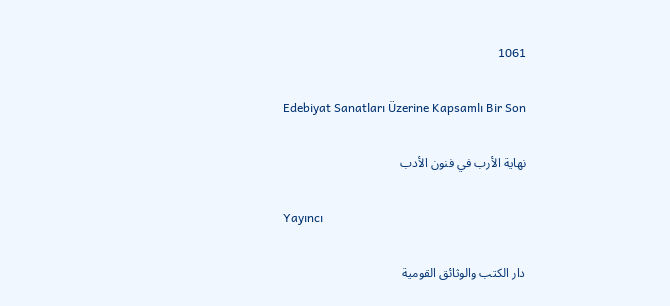1061

Edebiyat Sanatları Üzerine Kapsamlı Bir Son

نهاية الأرب في فنون الأدب

Yayıncı

دار الكتب والوثائق القومية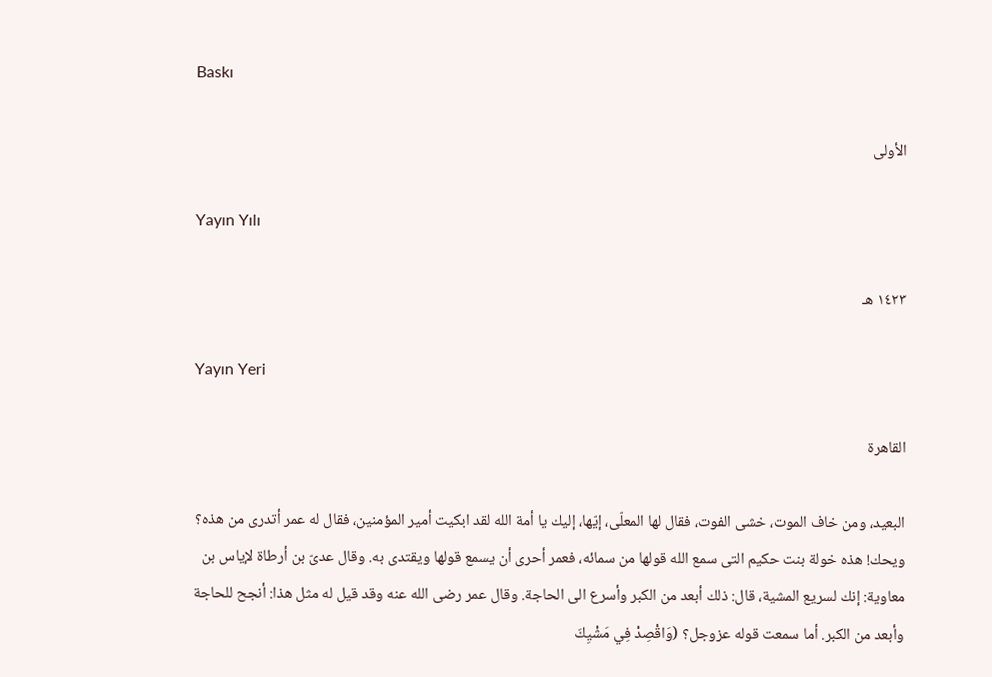Baskı

الأولى

Yayın Yılı

١٤٢٣ هـ

Yayın Yeri

القاهرة

البعيد، ومن خاف الموت، خشى الفوت، فقال لها المعلّى، إيّها، إليك يا أمة الله لقد ابكيت أمير المؤمنين، فقال له عمر أتدرى من هذه؟ ويحك! هذه خولة بنت حكيم التى سمع الله قولها من سمائه، فعمر أحرى أن يسمع قولها ويقتدى به. وقال عدىّ بن أرطاة لإياس بن معاوية: إنك لسريع المشية، قال: ذلك أبعد من الكبر وأسرع الى الحاجة. وقال عمر رضى الله عنه وقد قيل له مثل هذا: أنجح للحاجة وأبعد من الكبر. أما سمعت قوله عزوجل؟ (وَاقْصِدْ فِي مَشْيِكَ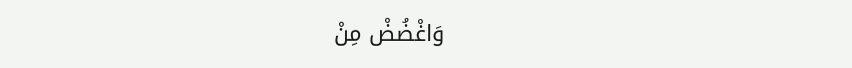وَاغْضُضْ مِنْ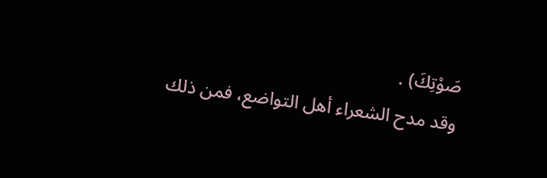صَوْتِكَ) .
وقد مدح الشعراء أهل التواضع، فمن ذلك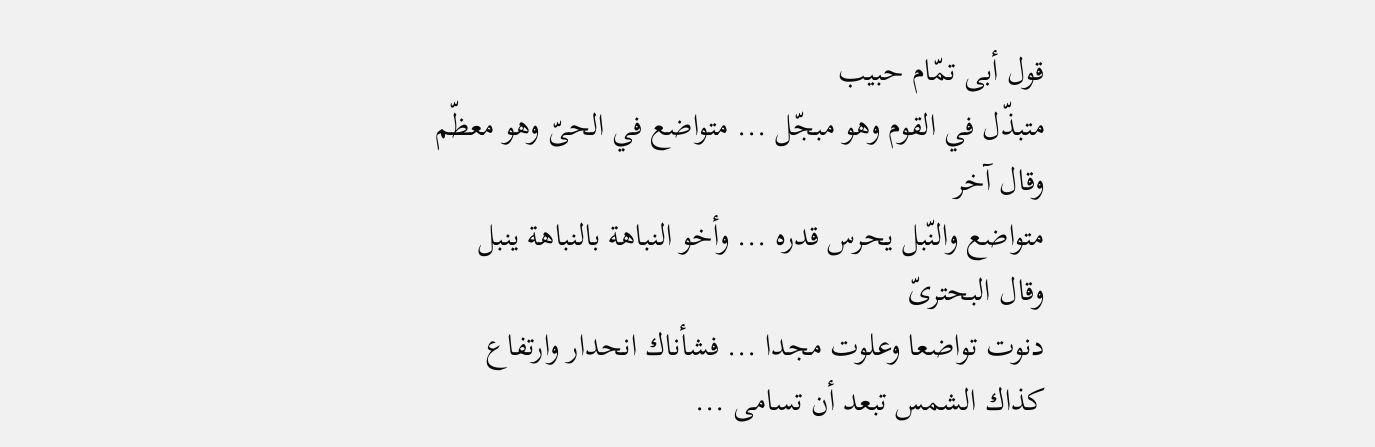قول أبى تمّام حبيب
متبذّل في القوم وهو مبجّل ... متواضع في الحىّ وهو معظّم
وقال آخر
متواضع والنّبل يحرس قدره ... وأخو النباهة بالنباهة ينبل
وقال البحترىّ
دنوت تواضعا وعلوت مجدا ... فشأناك انحدار وارتفاع
كذاك الشمس تبعد أن تسامى ...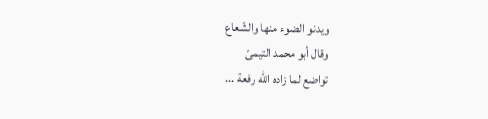ويدنو الضوء منها والشّعاع
وقال أبو محمد التيمىّ
تواضع لما زاده الله رفعة ...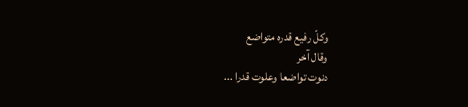وكلّ رفيع قدره متواضع
وقال آخر
دنوت تواضعا وعلوت قدرا ...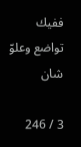ففيك تواضع وعلوّ شان

3 / 246